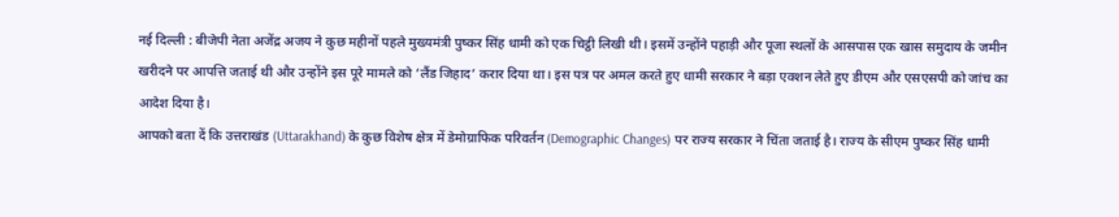नई दिल्ली : बीजेपी नेता अजेंद्र अजय ने कुछ महीनों पहले मुख्यमंत्री पुष्कर सिंह धामी को एक चिट्ठी लिखी थी। इसमें उन्होंने पहाड़ी और पूजा स्थलों के आसपास एक खास समुदाय के जमीन खरीदने पर आपत्ति जताई थी और उन्होंने इस पूरे मामले को ‘लैंड जिहाद’ करार दिया था। इस पत्र पर अमल करते हुए धामी सरकार ने बड़ा एक्शन लेते हुए डीएम और एसएसपी को जांच का आदेश दिया है।
आपको बता दें कि उत्तराखंड (Uttarakhand) के कुछ विशेष क्षेत्र में डेमोग्राफिक परिवर्तन (Demographic Changes) पर राज्य सरकार ने चिंता जताई है। राज्य के सीएम पुष्कर सिंह धामी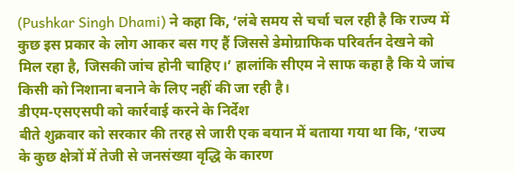(Pushkar Singh Dhami) ने कहा कि, ‘लंबे समय से चर्चा चल रही है कि राज्य में कुछ इस प्रकार के लोग आकर बस गए हैं जिससे डेमोग्राफिक परिवर्तन देखने को मिल रहा है, जिसकी जांच होनी चाहिए।’ हालांकि सीएम ने साफ कहा है कि ये जांच किसी को निशाना बनाने के लिए नहीं की जा रही है।
डीएम-एसएसपी को कार्रवाई करने के निर्देश
बीते शुक्रवार को सरकार की तरह से जारी एक बयान में बताया गया था कि, ‘राज्य के कुछ क्षेत्रों में तेजी से जनसंख्या वृद्धि के कारण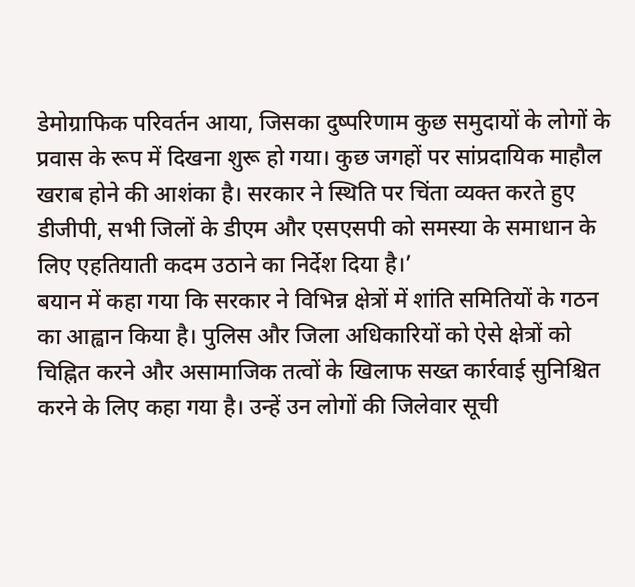डेमोग्राफिक परिवर्तन आया, जिसका दुष्परिणाम कुछ समुदायों के लोगों के प्रवास के रूप में दिखना शुरू हो गया। कुछ जगहों पर सांप्रदायिक माहौल खराब होने की आशंका है। सरकार ने स्थिति पर चिंता व्यक्त करते हुए डीजीपी, सभी जिलों के डीएम और एसएसपी को समस्या के समाधान के लिए एहतियाती कदम उठाने का निर्देश दिया है।’
बयान में कहा गया कि सरकार ने विभिन्न क्षेत्रों में शांति समितियों के गठन का आह्वान किया है। पुलिस और जिला अधिकारियों को ऐसे क्षेत्रों को चिह्नित करने और असामाजिक तत्वों के खिलाफ सख्त कार्रवाई सुनिश्चित करने के लिए कहा गया है। उन्हें उन लोगों की जिलेवार सूची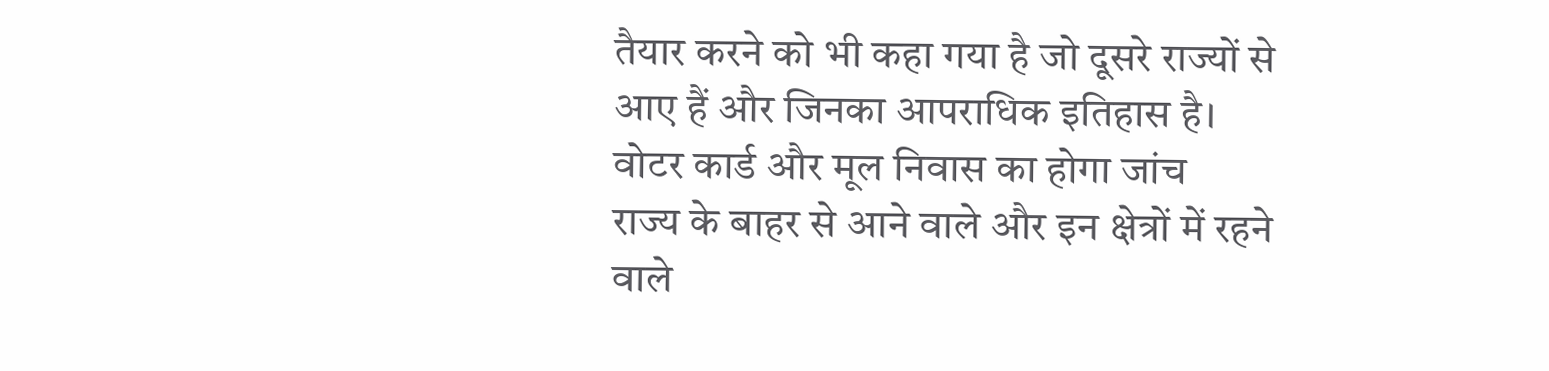तैयार करने को भी कहा गया है जो दूसरे राज्यों से आए हैं और जिनका आपराधिक इतिहास है।
वोटर कार्ड और मूल निवास का होगा जांच
राज्य के बाहर से आने वाले और इन क्षेत्रों में रहने वाले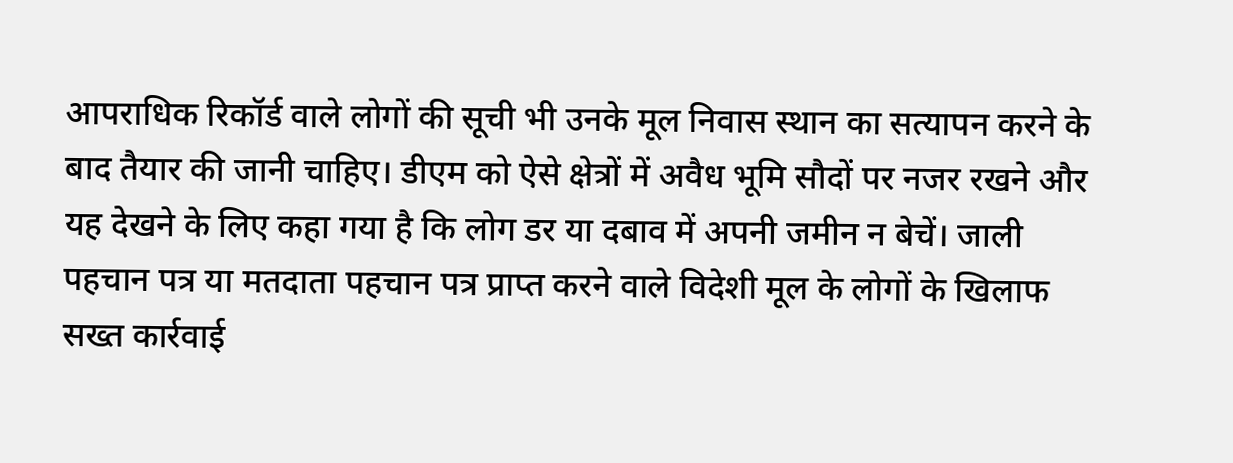आपराधिक रिकॉर्ड वाले लोगों की सूची भी उनके मूल निवास स्थान का सत्यापन करने के बाद तैयार की जानी चाहिए। डीएम को ऐसे क्षेत्रों में अवैध भूमि सौदों पर नजर रखने और यह देखने के लिए कहा गया है कि लोग डर या दबाव में अपनी जमीन न बेचें। जाली पहचान पत्र या मतदाता पहचान पत्र प्राप्त करने वाले विदेशी मूल के लोगों के खिलाफ सख्त कार्रवाई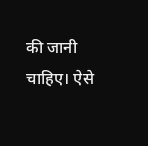की जानी चाहिए। ऐसे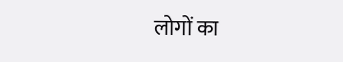लोगों का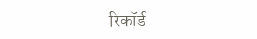रिकॉर्ड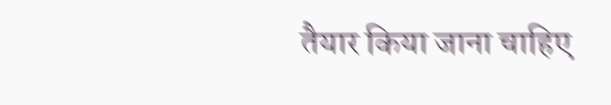तैयार किया जाना चाहिए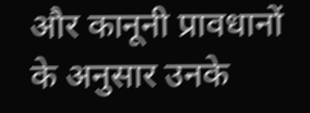और कानूनी प्रावधानों के अनुसार उनके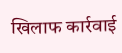खिलाफ कार्रवाई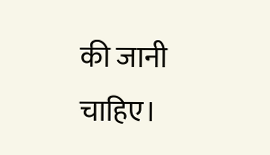की जानी चाहिए।